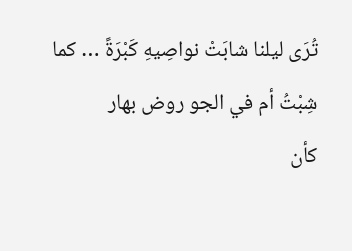تُرَى ليلنا شابَتْ نواصِيهِ كَبْرَةً … كما شِبْتُ أم في الجو روض بهار
كأن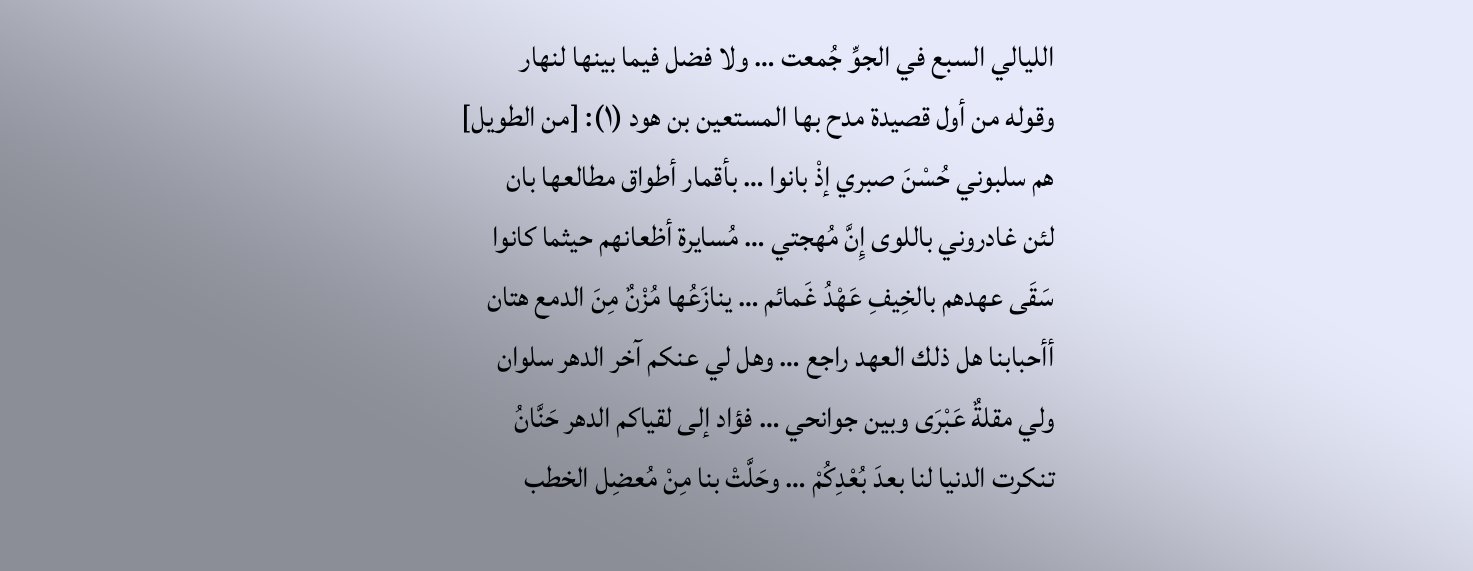الليالي السبع في الجوِّ جُمعت … ولا فضل فيما بينها لنهار
وقوله من أول قصيدة مدح بها المستعين بن هود (١): [من الطويل]
هم سلبوني حُسْنَ صبري إذْ بانوا … بأقمار أطواق مطالعها بان
لئن غادروني باللوى إِنَّ مُهجتي … مُسايرة أظعانهم حيثما كانوا
سَقَى عهدهم بالخِيفِ عَهْدُ غَمائم … ينازَعُها مُزْنٌ مِنَ الدمع هتان
أأحبابنا هل ذلك العهد راجع … وهل لي عنكم آخر الدهر سلوان
ولي مقلةٌ عَبْرَى وبين جوانحي … فؤاد إلى لقياكم الدهر حَنَّانُ
تنكرت الدنيا لنا بعدَ بُعْدِكُمْ … وحَلَّتْ بنا مِنْ مُعضِل الخطب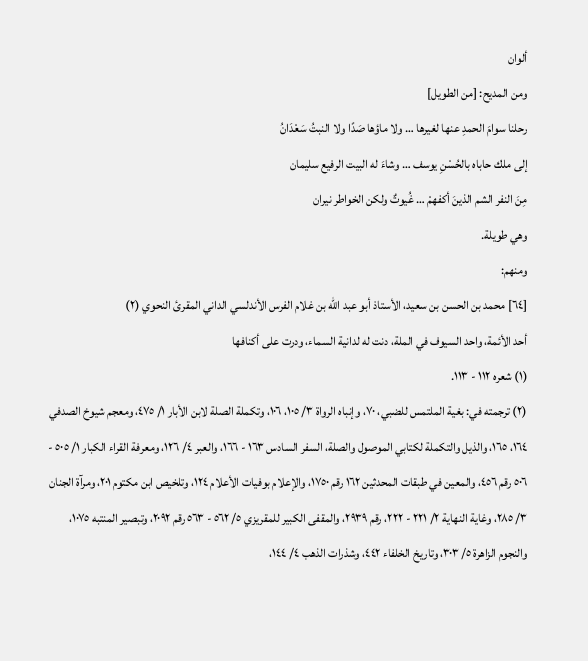ألوان
ومن المديح: [من الطويل]
رحلنا سوامَ الحمدِ عنها لغيرها … ولا ماؤها صَدًا ولا النبتُ سَعْدَانُ
إلى ملك حاباه بالحُسْنِ يوسف … وشاءَ له البيت الرفيع سليمان
مِنَ النفر الشم الذينَ أكفهمْ … غُيوتٌ ولكن الخواطر نيران
وهي طويلة.
ومنهم:
[٦٤] محمد بن الحسن بن سعيد، الأستاذ أبو عبد الله بن غلام الفرس الأندلسي الداني المقرئ النحوي (٢)
أحد الأئمة، واحد السيوف في الملة، دنت له لدانية السماء، ودرت على أكنافها
(١) شعره ١١٢ - ١١٣.
(٢) ترجمته في: بغية الملتمس للضبي، ٧٠، وإنباه الرواة ٣/ ١٠٥، ١٠٦، وتكملة الصلة لابن الأبار ١/ ٤٧٥، ومعجم شيوخ الصدفي ١٦٤، ١٦٥، والذيل والتكملة لكتابي الموصول والصلة، السفر السادس ١٦٣ - ١٦٦، والعبر ٤/ ١٢٦، ومعرفة القراء الكبار ١/ ٥٠٥ - ٥٠٦ رقم ٤٥٦، والمعين في طبقات المحدثين ١٦٢ رقم ١٧٥٠، والإعلام بوفيات الأعلام ١٢٤، وتلخيص ابن مكتوم ٢٠١، ومرآة الجنان ٣/ ٢٨٥، وغاية النهاية ٢/ ٢٢١ - ٢٢٢، رقم ٢٩٣٩، والمقفى الكبير للمقريزي ٥/ ٥٦٢ - ٥٦٣ رقم ٢٠٩٢، وتبصير المنتبه ١٠٧٥، والنجوم الزاهرة ٥/ ٣٠٣، وتاريخ الخلفاء ٤٤٢، وشذرات الذهب ٤/ ١٤٤،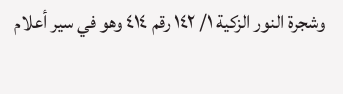وشجرة النور الزكية ١/ ١٤٢ رقم ٤١٤ وهو في سير أعلام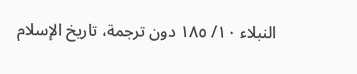النبلاء ١٠/ ١٨٥ دون ترجمة، تاريخ الإسلام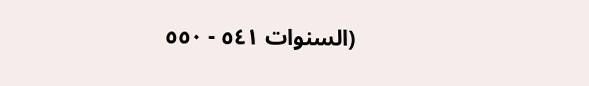(السنوات ٥٤١ - ٥٥٠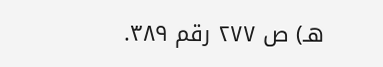هـ) ص ٢٧٧ رقم ٣٨٩.